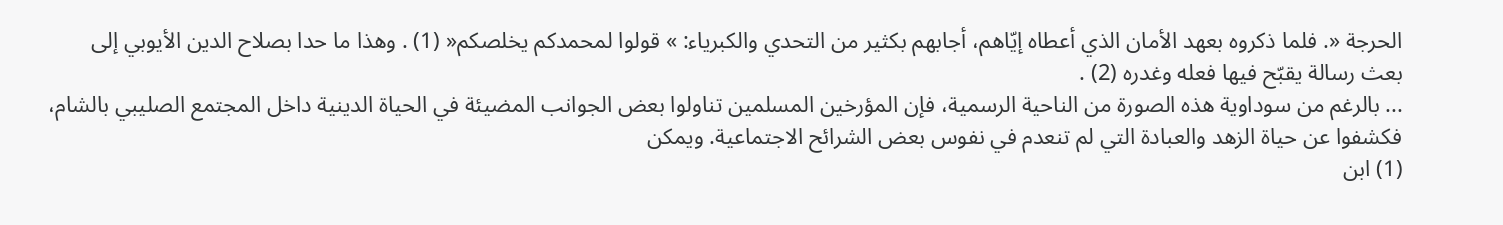الحرجة «. فلما ذكروه بعهد الأمان الذي أعطاه إيّاهم، أجابهم بكثير من التحدي والكبرياء: » قولوا لمحمدكم يخلصكم« (1) . وهذا ما حدا بصلاح الدين الأيوبي إلى بعث رسالة يقبّح فيها فعله وغدره (2) .
... بالرغم من سوداوية هذه الصورة من الناحية الرسمية، فإن المؤرخين المسلمين تناولوا بعض الجوانب المضيئة في الحياة الدينية داخل المجتمع الصليبي بالشام، فكشفوا عن حياة الزهد والعبادة التي لم تنعدم في نفوس بعض الشرائح الاجتماعية. ويمكن
(1) ابن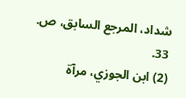شداد، المرجع السابق، ص. 33.
(2) ابن الجوزي، مرآة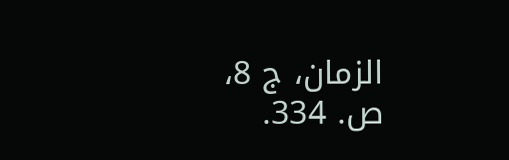الزمان، ج 8، ص. 334.